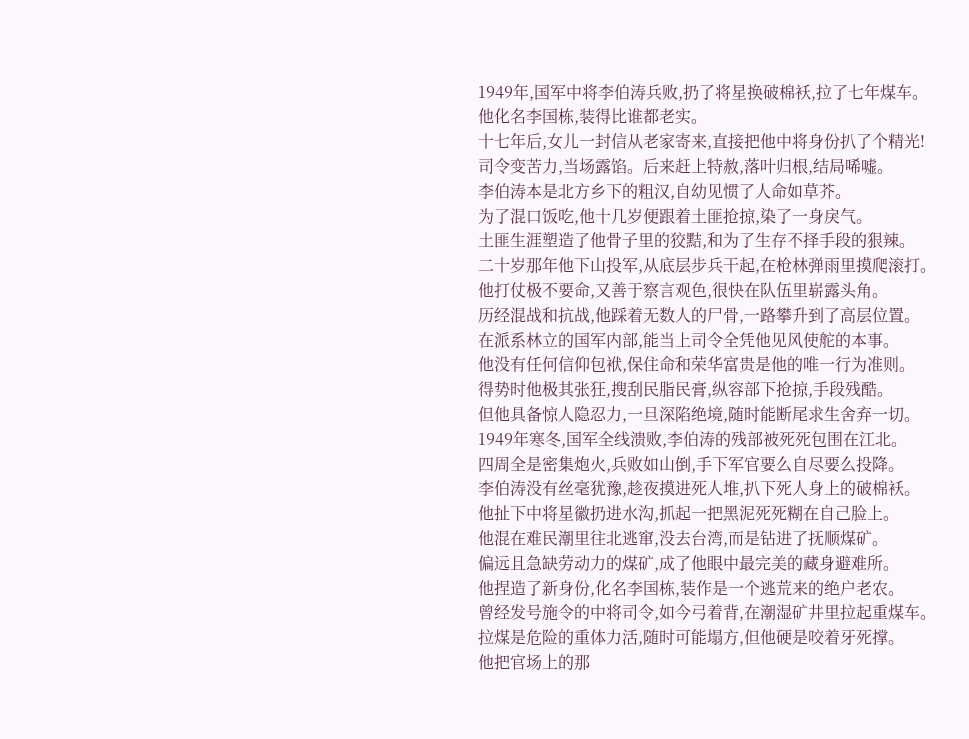1949年,国军中将李伯涛兵败,扔了将星换破棉袄,拉了七年煤车。
他化名李国栋,装得比谁都老实。
十七年后,女儿一封信从老家寄来,直接把他中将身份扒了个精光!
司令变苦力,当场露馅。后来赶上特赦,落叶归根,结局唏嘘。
李伯涛本是北方乡下的粗汉,自幼见惯了人命如草芥。
为了混口饭吃,他十几岁便跟着土匪抢掠,染了一身戾气。
土匪生涯塑造了他骨子里的狡黠,和为了生存不择手段的狠辣。
二十岁那年他下山投军,从底层步兵干起,在枪林弹雨里摸爬滚打。
他打仗极不要命,又善于察言观色,很快在队伍里崭露头角。
历经混战和抗战,他踩着无数人的尸骨,一路攀升到了高层位置。
在派系林立的国军内部,能当上司令全凭他见风使舵的本事。
他没有任何信仰包袱,保住命和荣华富贵是他的唯一行为准则。
得势时他极其张狂,搜刮民脂民膏,纵容部下抢掠,手段残酷。
但他具备惊人隐忍力,一旦深陷绝境,随时能断尾求生舍弃一切。
1949年寒冬,国军全线溃败,李伯涛的残部被死死包围在江北。
四周全是密集炮火,兵败如山倒,手下军官要么自尽要么投降。
李伯涛没有丝毫犹豫,趁夜摸进死人堆,扒下死人身上的破棉袄。
他扯下中将星徽扔进水沟,抓起一把黑泥死死糊在自己脸上。
他混在难民潮里往北逃窜,没去台湾,而是钻进了抚顺煤矿。
偏远且急缺劳动力的煤矿,成了他眼中最完美的藏身避难所。
他捏造了新身份,化名李国栋,装作是一个逃荒来的绝户老农。
曾经发号施令的中将司令,如今弓着背,在潮湿矿井里拉起重煤车。
拉煤是危险的重体力活,随时可能塌方,但他硬是咬着牙死撑。
他把官场上的那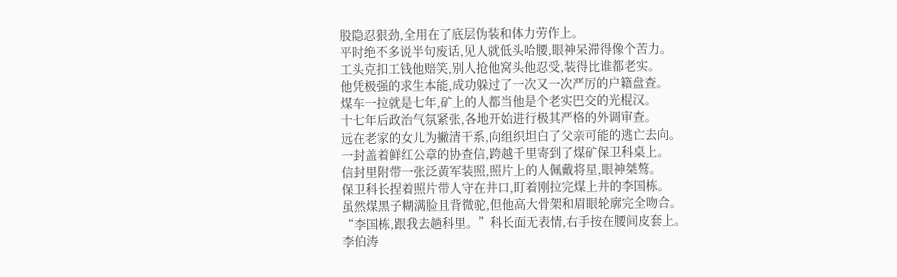股隐忍狠劲,全用在了底层伪装和体力劳作上。
平时绝不多说半句废话,见人就低头哈腰,眼神呆滞得像个苦力。
工头克扣工钱他赔笑,别人抢他窝头他忍受,装得比谁都老实。
他凭极强的求生本能,成功躲过了一次又一次严厉的户籍盘查。
煤车一拉就是七年,矿上的人都当他是个老实巴交的光棍汉。
十七年后政治气氛紧张,各地开始进行极其严格的外调审查。
远在老家的女儿为撇清干系,向组织坦白了父亲可能的逃亡去向。
一封盖着鲜红公章的协查信,跨越千里寄到了煤矿保卫科桌上。
信封里附带一张泛黄军装照,照片上的人佩戴将星,眼神桀骜。
保卫科长捏着照片带人守在井口,盯着刚拉完煤上井的李国栋。
虽然煤黑子糊满脸且背微驼,但他高大骨架和眉眼轮廓完全吻合。
“李国栋,跟我去趟科里。”科长面无表情,右手按在腰间皮套上。
李伯涛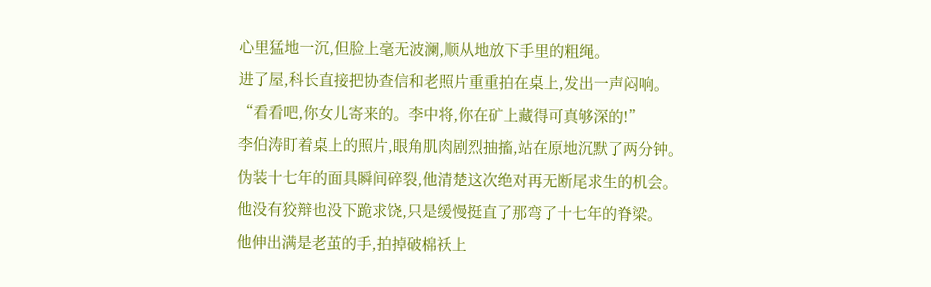心里猛地一沉,但脸上毫无波澜,顺从地放下手里的粗绳。
进了屋,科长直接把协查信和老照片重重拍在桌上,发出一声闷响。
“看看吧,你女儿寄来的。李中将,你在矿上藏得可真够深的!”
李伯涛盯着桌上的照片,眼角肌肉剧烈抽搐,站在原地沉默了两分钟。
伪装十七年的面具瞬间碎裂,他清楚这次绝对再无断尾求生的机会。
他没有狡辩也没下跪求饶,只是缓慢挺直了那弯了十七年的脊梁。
他伸出满是老茧的手,拍掉破棉袄上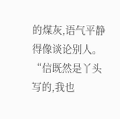的煤灰,语气平静得像谈论别人。
“信既然是丫头写的,我也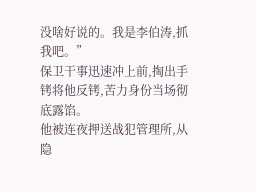没啥好说的。我是李伯涛,抓我吧。”
保卫干事迅速冲上前,掏出手铐将他反铐,苦力身份当场彻底露馅。
他被连夜押送战犯管理所,从隐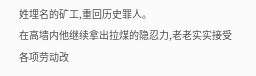姓埋名的矿工,重回历史罪人。
在高墙内他继续拿出拉煤的隐忍力,老老实实接受各项劳动改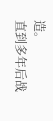造。
直到多年后战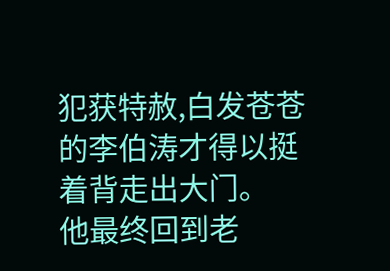犯获特赦,白发苍苍的李伯涛才得以挺着背走出大门。
他最终回到老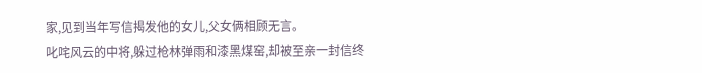家,见到当年写信揭发他的女儿,父女俩相顾无言。
叱咤风云的中将,躲过枪林弹雨和漆黑煤窑,却被至亲一封信终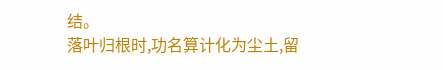结。
落叶归根时,功名算计化为尘土,留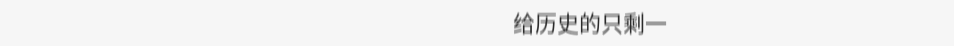给历史的只剩一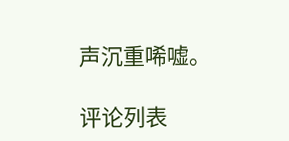声沉重唏嘘。

评论列表